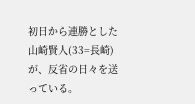初日から連勝とした山崎賢人(33=長崎)が、反省の日々を送っている。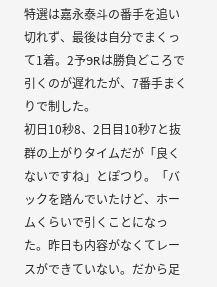特選は嘉永泰斗の番手を追い切れず、最後は自分でまくって1着。2予9Rは勝負どころで引くのが遅れたが、7番手まくりで制した。
初日10秒8、2日目10秒7と抜群の上がりタイムだが「良くないですね」とぽつり。「バックを踏んでいたけど、ホームくらいで引くことになった。昨日も内容がなくてレースができていない。だから足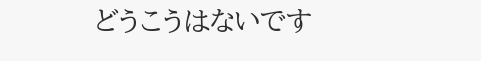どうこうはないです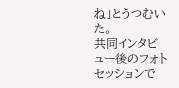ね」とうつむいた。
共同インタビュー後のフォトセッションで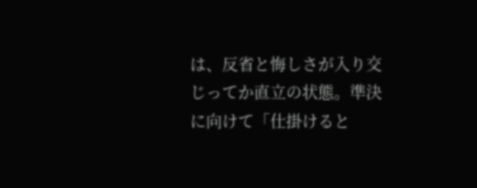は、反省と悔しさが入り交じってか直立の状態。準決に向けて「仕掛けると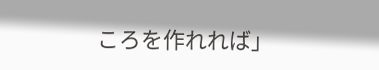ころを作れれば」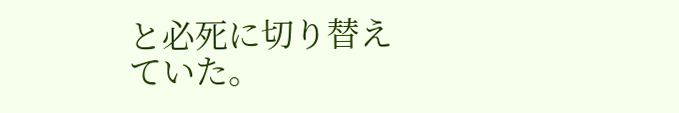と必死に切り替えていた。